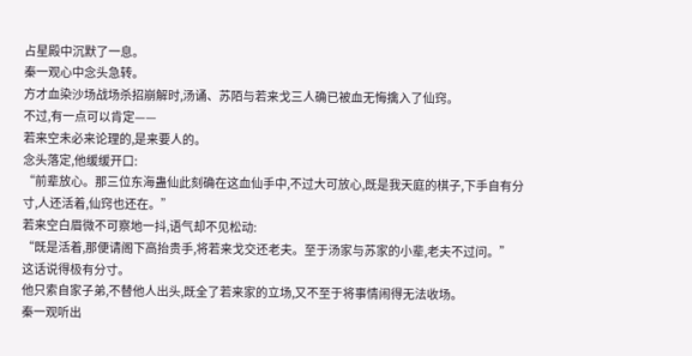占星殿中沉默了一息。
秦一观心中念头急转。
方才血染沙场战场杀招崩解时,汤诵、苏陌与若来戈三人确已被血无悔擒入了仙窍。
不过,有一点可以肯定——
若来空未必来论理的,是来要人的。
念头落定,他缓缓开口:
“前辈放心。那三位东海蛊仙此刻确在这血仙手中,不过大可放心,既是我天庭的棋子,下手自有分寸,人还活着,仙窍也还在。”
若来空白眉微不可察地一抖,语气却不见松动:
“既是活着,那便请阁下高抬贵手,将若来戈交还老夫。至于汤家与苏家的小辈,老夫不过问。”
这话说得极有分寸。
他只索自家子弟,不替他人出头,既全了若来家的立场,又不至于将事情闹得无法收场。
秦一观听出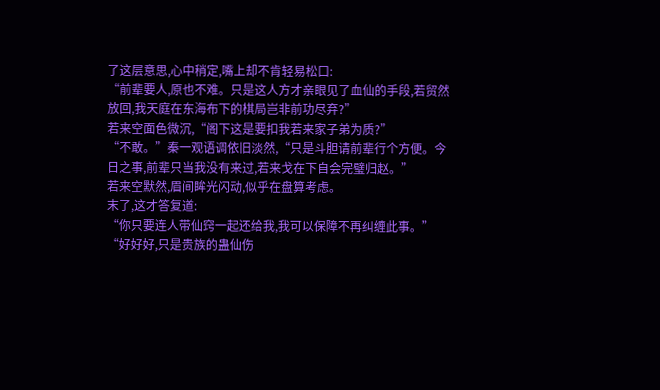了这层意思,心中稍定,嘴上却不肯轻易松口:
“前辈要人,原也不难。只是这人方才亲眼见了血仙的手段,若贸然放回,我天庭在东海布下的棋局岂非前功尽弃?”
若来空面色微沉,“阁下这是要扣我若来家子弟为质?”
“不敢。”秦一观语调依旧淡然,“只是斗胆请前辈行个方便。今日之事,前辈只当我没有来过,若来戈在下自会完璧归赵。”
若来空默然,眉间眸光闪动,似乎在盘算考虑。
末了,这才答复道:
“你只要连人带仙窍一起还给我,我可以保障不再纠缠此事。”
“好好好,只是贵族的蛊仙伤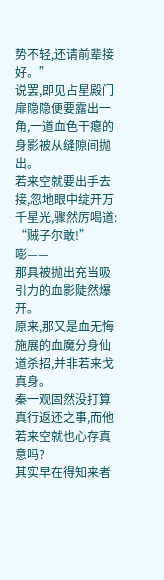势不轻,还请前辈接好。”
说罢,即见占星殿门扉隐隐便要露出一角,一道血色干瘪的身影被从缝隙间抛出。
若来空就要出手去接,忽地眼中绽开万千星光,骤然厉喝道:
“贼子尔敢!”
嘭——
那具被抛出充当吸引力的血影陡然爆开。
原来,那又是血无悔施展的血魔分身仙道杀招,并非若来戈真身。
秦一观固然没打算真行返还之事,而他若来空就也心存真意吗?
其实早在得知来者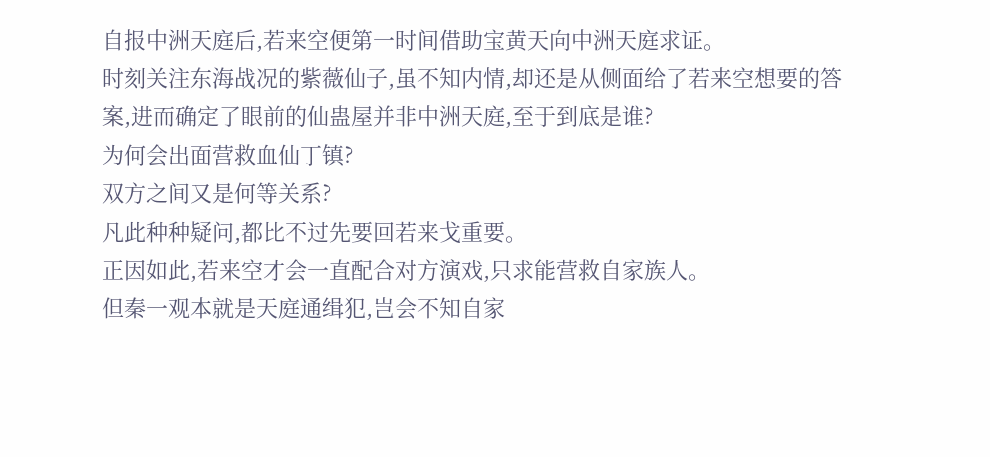自报中洲天庭后,若来空便第一时间借助宝黄天向中洲天庭求证。
时刻关注东海战况的紫薇仙子,虽不知内情,却还是从侧面给了若来空想要的答案,进而确定了眼前的仙蛊屋并非中洲天庭,至于到底是谁?
为何会出面营救血仙丁镇?
双方之间又是何等关系?
凡此种种疑问,都比不过先要回若来戈重要。
正因如此,若来空才会一直配合对方演戏,只求能营救自家族人。
但秦一观本就是天庭通缉犯,岂会不知自家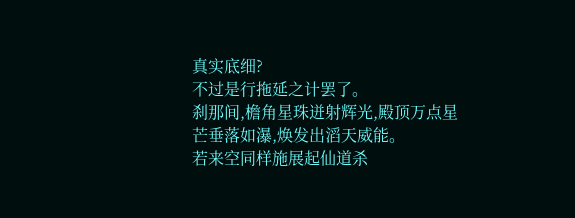真实底细?
不过是行拖延之计罢了。
刹那间,檐角星珠迸射辉光,殿顶万点星芒垂落如瀑,焕发出滔天威能。
若来空同样施展起仙道杀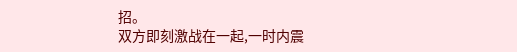招。
双方即刻激战在一起,一时内震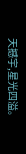天撼宇,星光四溢。